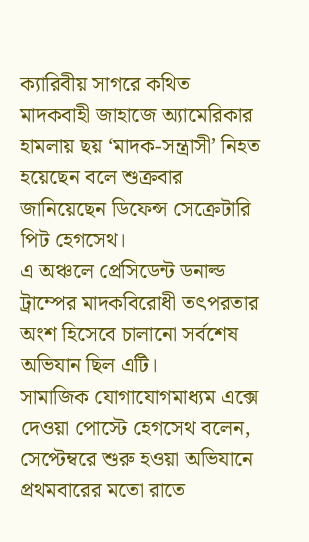ক্যারিবীয় সাগরে কথিত মাদকবাহী জাহাজে অ্যামেরিকার হামলায় ছয় ‘মাদক-সন্ত্রাসী’ নিহত হয়েছেন বলে শুক্রবার জানিয়েছেন ডিফেন্স সেক্রেটারি পিট হেগসেথ।
এ অঞ্চলে প্রেসিডেন্ট ডনাল্ড ট্রাম্পের মাদকবিরোধী তৎপরতার অংশ হিসেবে চালানো সর্বশেষ অভিযান ছিল এটি।
সামাজিক যোগাযোগমাধ্যম এক্সে দেওয়া পোস্টে হেগসেথ বলেন, সেপ্টেম্বরে শুরু হওয়া অভিযানে প্রথমবারের মতো রাতে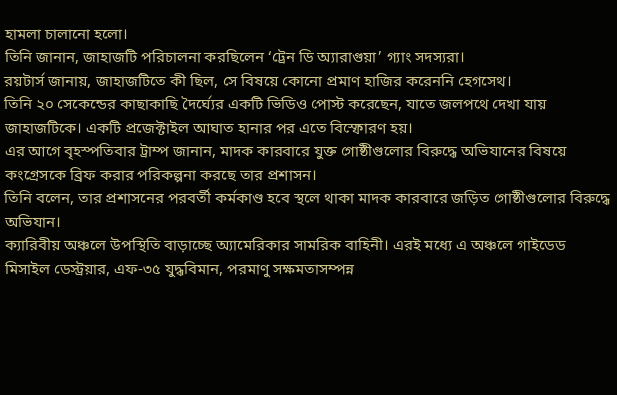হামলা চালানো হলো।
তিনি জানান, জাহাজটি পরিচালনা করছিলেন ‘ট্রেন ডি অ্যারাগুয়া’ গ্যাং সদস্যরা।
রয়টার্স জানায়, জাহাজটিতে কী ছিল, সে বিষয়ে কোনো প্রমাণ হাজির করেননি হেগসেথ।
তিনি ২০ সেকেন্ডের কাছাকাছি দৈর্ঘ্যের একটি ভিডিও পোস্ট করেছেন, যাতে জলপথে দেখা যায় জাহাজটিকে। একটি প্রজেক্টাইল আঘাত হানার পর এতে বিস্ফোরণ হয়।
এর আগে বৃহস্পতিবার ট্রাম্প জানান, মাদক কারবারে যুক্ত গোষ্ঠীগুলোর বিরুদ্ধে অভিযানের বিষয়ে কংগ্রেসকে ব্রিফ করার পরিকল্পনা করছে তার প্রশাসন।
তিনি বলেন, তার প্রশাসনের পরবর্তী কর্মকাণ্ড হবে স্থলে থাকা মাদক কারবারে জড়িত গোষ্ঠীগুলোর বিরুদ্ধে অভিযান।
ক্যারিবীয় অঞ্চলে উপস্থিতি বাড়াচ্ছে অ্যামেরিকার সামরিক বাহিনী। এরই মধ্যে এ অঞ্চলে গাইডেড মিসাইল ডেস্ট্রয়ার, এফ-৩৫ যুদ্ধবিমান, পরমাণু সক্ষমতাসম্পন্ন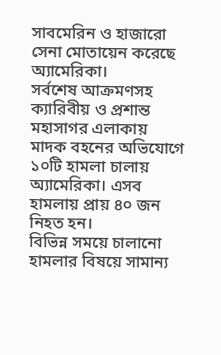সাবমেরিন ও হাজারো সেনা মোতায়েন করেছে অ্যামেরিকা।
সর্বশেষ আক্রমণসহ ক্যারিবীয় ও প্রশান্ত মহাসাগর এলাকায় মাদক বহনের অভিযোগে ১০টি হামলা চালায় অ্যামেরিকা। এসব হামলায় প্রায় ৪০ জন নিহত হন।
বিভিন্ন সময়ে চালানো হামলার বিষয়ে সামান্য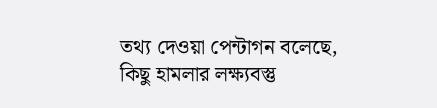তথ্য দেওয়া পেন্টাগন বলেছে, কিছু হামলার লক্ষ্যবস্তু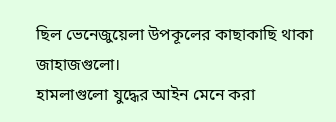ছিল ভেনেজুয়েলা উপকূলের কাছাকাছি থাকা জাহাজগুলো।
হামলাগুলো যুদ্ধের আইন মেনে করা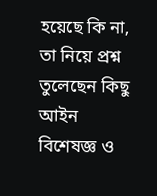হয়েছে কি না, তা নিয়ে প্রশ্ন তুলেছেন কিছু আইন বিশেষজ্ঞ ও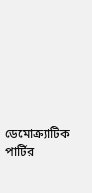ডেমোক্র্যাটিক পার্টির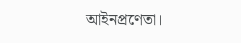আইনপ্রণেতা।